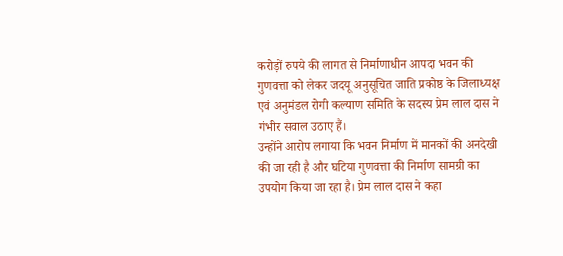करोड़ों रुपये की लागत से निर्माणाधीन आपदा भवन की गुणवत्ता को लेकर जदयू अनुसूचित जाति प्रकोष्ठ के जिलाध्यक्ष एवं अनुमंडल रोगी कल्याण समिति के सदस्य प्रेम लाल दास ने गंभीर सवाल उठाए हैं।
उन्होंने आरोप लगाया कि भवन निर्माण में मानकों की अनदेखी की जा रही है और घटिया गुणवत्ता की निर्माण सामग्री का उपयोग किया जा रहा है। प्रेम लाल दास ने कहा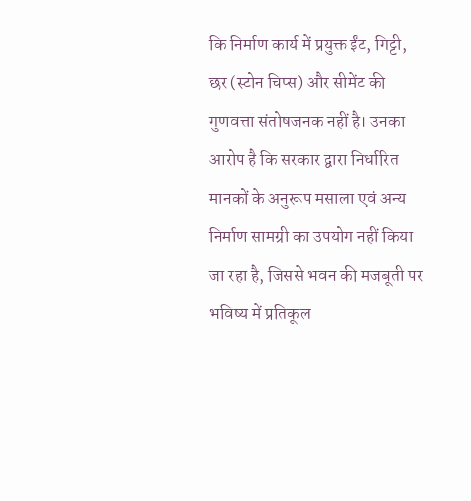कि निर्माण कार्य में प्रयुक्त ईंट, गिट्टी, छर (स्टोन चिप्स) और सीमेंट की गुणवत्ता संतोषजनक नहीं है। उनका आरोप है कि सरकार द्वारा निर्धारित मानकों के अनुरूप मसाला एवं अन्य निर्माण सामग्री का उपयोग नहीं किया जा रहा है, जिससे भवन की मजबूती पर भविष्य में प्रतिकूल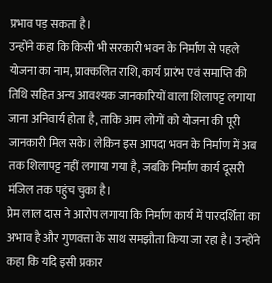प्रभाव पड़ सकता है।
उन्होंने कहा कि किसी भी सरकारी भवन के निर्माण से पहले योजना का नाम, प्राक्कलित राशि, कार्य प्रारंभ एवं समाप्ति की तिथि सहित अन्य आवश्यक जानकारियों वाला शिलापट्ट लगाया जाना अनिवार्य होता है, ताकि आम लोगों को योजना की पूरी जानकारी मिल सके। लेकिन इस आपदा भवन के निर्माण में अब तक शिलापट्ट नहीं लगाया गया है, जबकि निर्माण कार्य दूसरी मंजिल तक पहुंच चुका है।
प्रेम लाल दास ने आरोप लगाया कि निर्माण कार्य में पारदर्शिता का अभाव है और गुणवत्ता के साथ समझौता किया जा रहा है। उन्होंने कहा कि यदि इसी प्रकार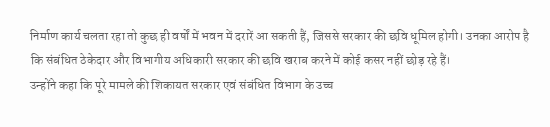निर्माण कार्य चलता रहा तो कुछ ही वर्षों में भवन में दरारें आ सकती हैं, जिससे सरकार की छवि धूमिल होगी। उनका आरोप है कि संबंधित ठेकेदार और विभागीय अधिकारी सरकार की छवि खराब करने में कोई कसर नहीं छोड़ रहे हैं।
उन्होंने कहा कि पूरे मामले की शिकायत सरकार एवं संबंधित विभाग के उच्च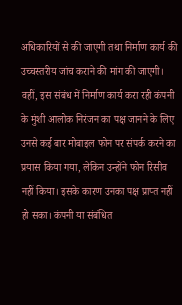अधिकारियों से की जाएगी तथा निर्माण कार्य की उच्चस्तरीय जांच कराने की मांग की जाएगी। वहीं, इस संबंध में निर्माण कार्य करा रही कंपनी के मुंशी आलोक निरंजन का पक्ष जानने के लिए उनसे कई बार मोबाइल फोन पर संपर्क करने का प्रयास किया गया, लेकिन उन्होंने फोन रिसीव नहीं किया। इसके कारण उनका पक्ष प्राप्त नहीं हो सका। कंपनी या संबंधित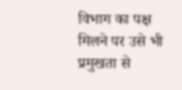विभाग का पक्ष मिलने पर उसे भी प्रमुखता से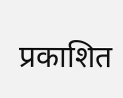प्रकाशित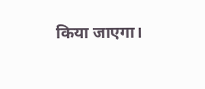किया जाएगा।